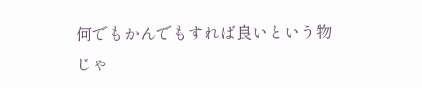何でもかんでもすれば良いという物じゃ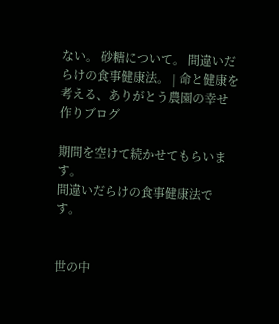ない。 砂糖について。 間違いだらけの食事健康法。 | 命と健康を考える、ありがとう農園の幸せ作りブログ

期間を空けて続かせてもらいます。
間違いだらけの食事健康法です。


世の中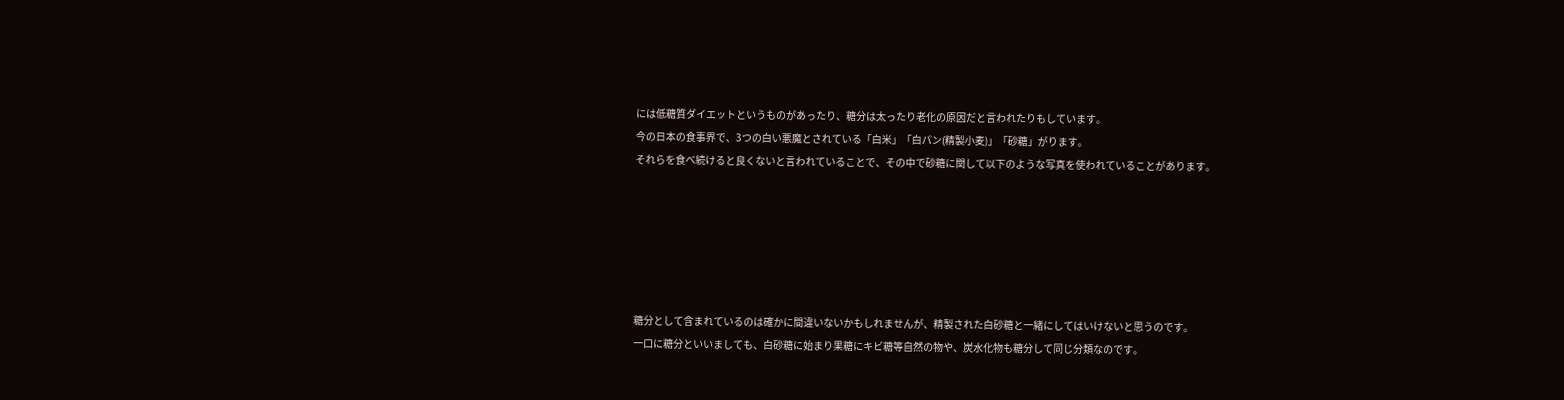には低糖質ダイエットというものがあったり、糖分は太ったり老化の原因だと言われたりもしています。
今の日本の食事界で、3つの白い悪魔とされている「白米」「白パン(精製小麦)」「砂糖」がります。
それらを食べ続けると良くないと言われていることで、その中で砂糖に関して以下のような写真を使われていることがあります。






糖分として含まれているのは確かに間違いないかもしれませんが、精製された白砂糖と一緒にしてはいけないと思うのです。
一口に糖分といいましても、白砂糖に始まり果糖にキビ糖等自然の物や、炭水化物も糖分して同じ分類なのです。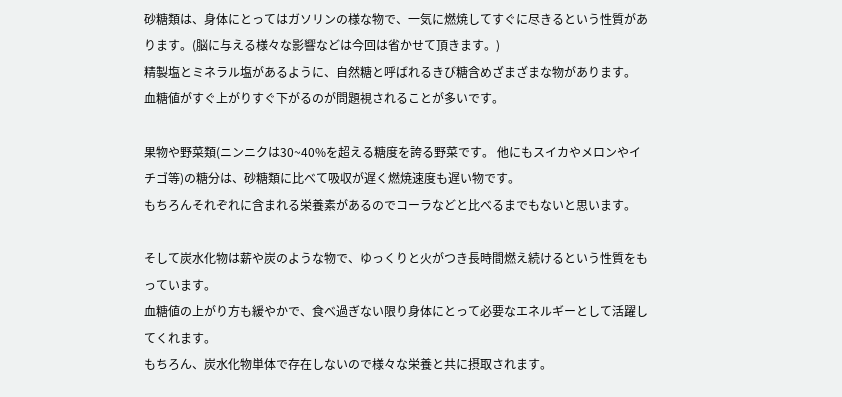砂糖類は、身体にとってはガソリンの様な物で、一気に燃焼してすぐに尽きるという性質があります。(脳に与える様々な影響などは今回は省かせて頂きます。)
精製塩とミネラル塩があるように、自然糖と呼ばれるきび糖含めざまざまな物があります。
血糖値がすぐ上がりすぐ下がるのが問題視されることが多いです。

果物や野菜類(ニンニクは30~40%を超える糖度を誇る野菜です。 他にもスイカやメロンやイチゴ等)の糖分は、砂糖類に比べて吸収が遅く燃焼速度も遅い物です。
もちろんそれぞれに含まれる栄養素があるのでコーラなどと比べるまでもないと思います。

そして炭水化物は薪や炭のような物で、ゆっくりと火がつき長時間燃え続けるという性質をもっています。
血糖値の上がり方も緩やかで、食べ過ぎない限り身体にとって必要なエネルギーとして活躍してくれます。
もちろん、炭水化物単体で存在しないので様々な栄養と共に摂取されます。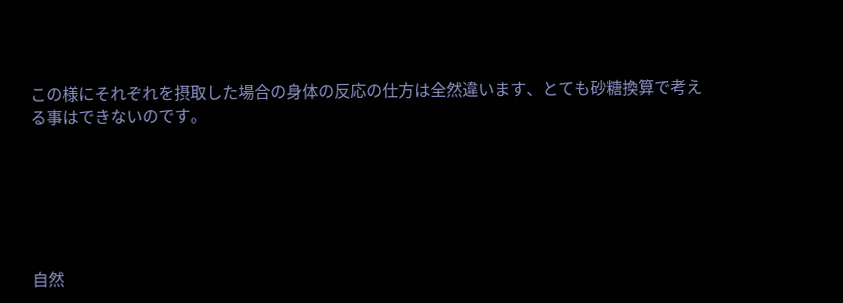この様にそれぞれを摂取した場合の身体の反応の仕方は全然違います、とても砂糖換算で考える事はできないのです。






自然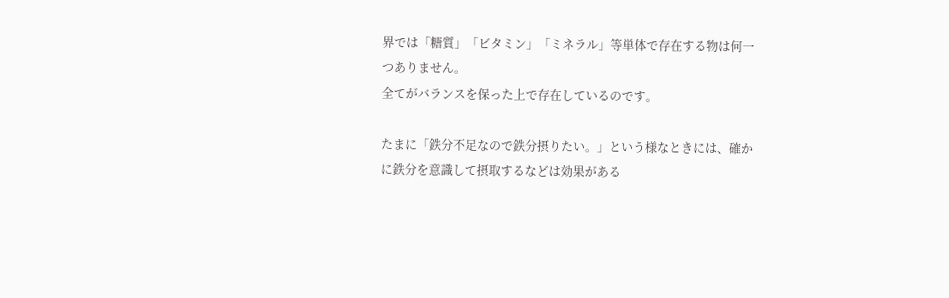界では「糖質」「ビタミン」「ミネラル」等単体で存在する物は何一つありません。
全てがバランスを保った上で存在しているのです。

たまに「鉄分不足なので鉄分摂りたい。」という様なときには、確かに鉄分を意識して摂取するなどは効果がある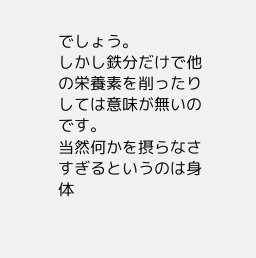でしょう。
しかし鉄分だけで他の栄養素を削ったりしては意味が無いのです。
当然何かを摂らなさすぎるというのは身体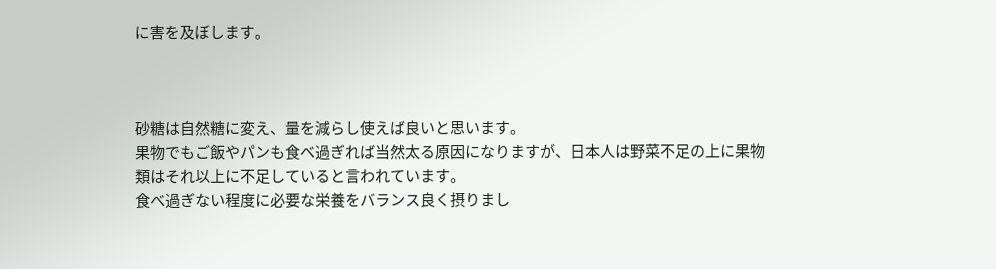に害を及ぼします。



砂糖は自然糖に変え、量を減らし使えば良いと思います。
果物でもご飯やパンも食べ過ぎれば当然太る原因になりますが、日本人は野菜不足の上に果物類はそれ以上に不足していると言われています。
食べ過ぎない程度に必要な栄養をバランス良く摂りまし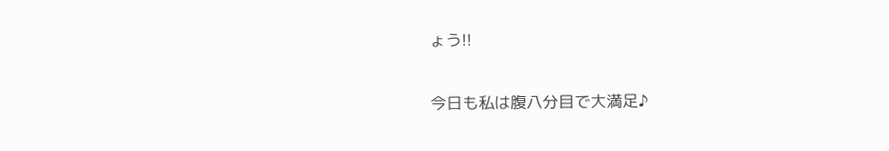ょう!!


今日も私は腹八分目で大満足♪